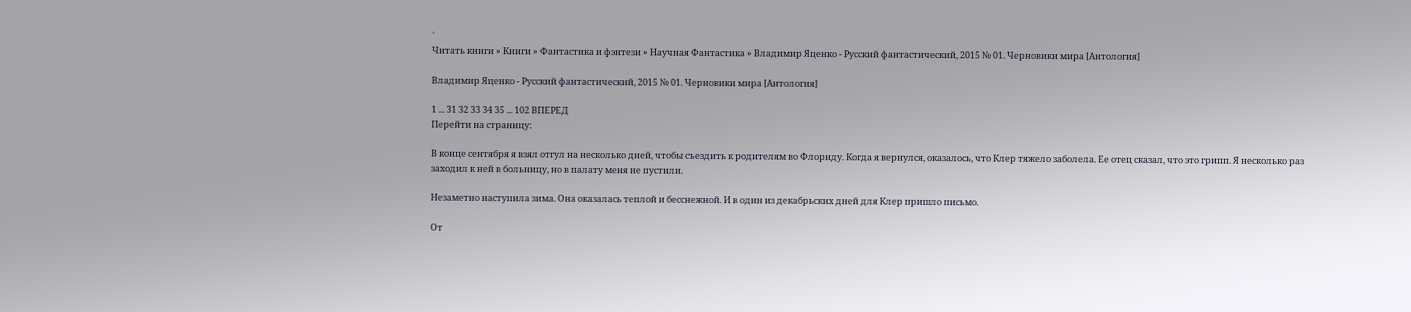`
Читать книги » Книги » Фантастика и фэнтези » Научная Фантастика » Владимир Яценко - Русский фантастический, 2015 № 01. Черновики мира [Антология]

Владимир Яценко - Русский фантастический, 2015 № 01. Черновики мира [Антология]

1 ... 31 32 33 34 35 ... 102 ВПЕРЕД
Перейти на страницу:

В конце сентября я взял отгул на несколько дней, чтобы съездить к родителям во Флориду. Когда я вернулся, оказалось, что Клер тяжело заболела. Ее отец сказал, что это грипп. Я несколько раз заходил к ней в больницу, но в палату меня не пустили.

Незаметно наступила зима. Она оказалась теплой и бесснежной. И в один из декабрьских дней для Клер пришло письмо.

От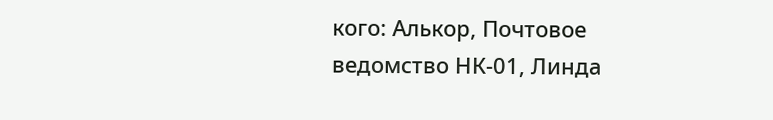кого: Алькор, Почтовое ведомство НК-01, Линда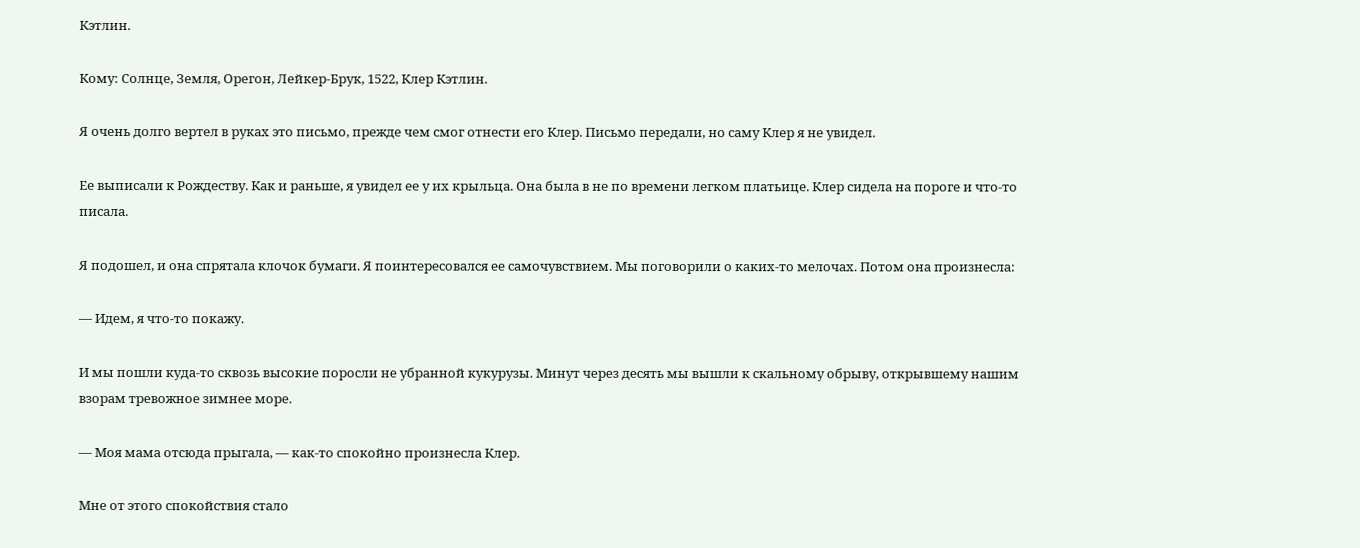Кэтлин.

Кому: Солнце, Земля, Орегон, Лейкер-Брук, 1522, Клер Кэтлин.

Я очень долго вертел в руках это письмо, прежде чем смог отнести его Клер. Письмо передали, но саму Клер я не увидел.

Ее выписали к Рождеству. Как и раньше, я увидел ее у их крыльца. Она была в не по времени легком платьице. Клер сидела на пороге и что-то писала.

Я подошел, и она спрятала клочок бумаги. Я поинтересовался ее самочувствием. Мы поговорили о каких-то мелочах. Потом она произнесла:

— Идем, я что-то покажу.

И мы пошли куда-то сквозь высокие поросли не убранной кукурузы. Минут через десять мы вышли к скальному обрыву, открывшему нашим взорам тревожное зимнее море.

— Моя мама отсюда прыгала, — как-то спокойно произнесла Клер.

Мне от этого спокойствия стало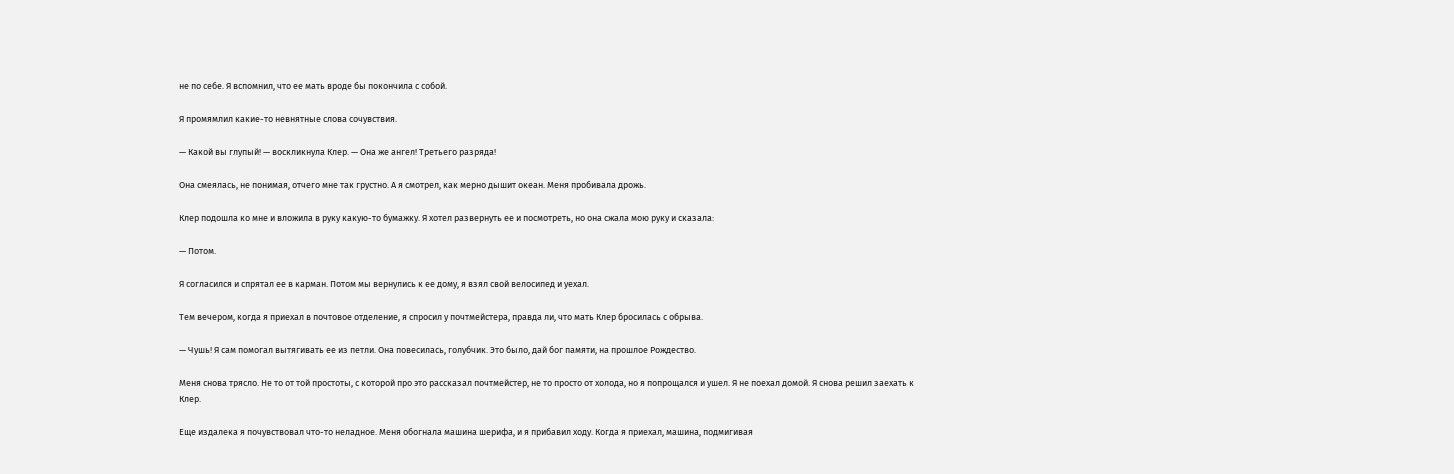не по себе. Я вспомнил, что ее мать вроде бы покончила с собой.

Я промямлил какие-то невнятные слова сочувствия.

— Какой вы глупый! — воскликнула Клер. — Она же ангел! Третьего разряда!

Она смеялась, не понимая, отчего мне так грустно. А я смотрел, как мерно дышит океан. Меня пробивала дрожь.

Клер подошла ко мне и вложила в руку какую-то бумажку. Я хотел развернуть ее и посмотреть, но она сжала мою руку и сказала:

— Потом.

Я согласился и спрятал ее в карман. Потом мы вернулись к ее дому, я взял свой велосипед и уехал.

Тем вечером, когда я приехал в почтовое отделение, я спросил у почтмейстера, правда ли, что мать Клер бросилась с обрыва.

— Чушь! Я сам помогал вытягивать ее из петли. Она повесилась, голубчик. Это было, дай бог памяти, на прошлое Рождество.

Меня снова трясло. Не то от той простоты, с которой про это рассказал почтмейстер, не то просто от холода, но я попрощался и ушел. Я не поехал домой. Я снова решил заехать к Клер.

Еще издалека я почувствовал что-то неладное. Меня обогнала машина шерифа, и я прибавил ходу. Когда я приехал, машина, подмигивая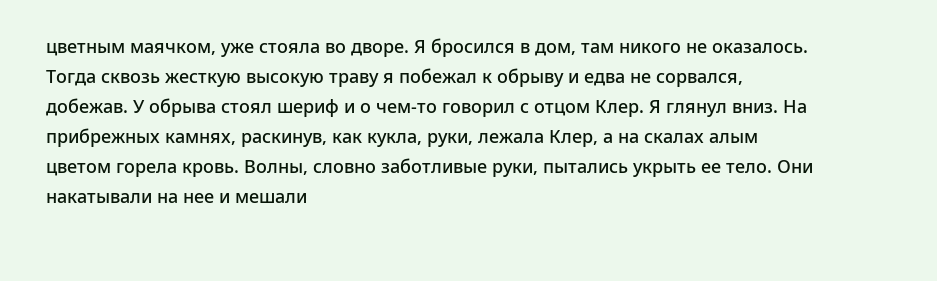цветным маячком, уже стояла во дворе. Я бросился в дом, там никого не оказалось. Тогда сквозь жесткую высокую траву я побежал к обрыву и едва не сорвался, добежав. У обрыва стоял шериф и о чем-то говорил с отцом Клер. Я глянул вниз. На прибрежных камнях, раскинув, как кукла, руки, лежала Клер, а на скалах алым цветом горела кровь. Волны, словно заботливые руки, пытались укрыть ее тело. Они накатывали на нее и мешали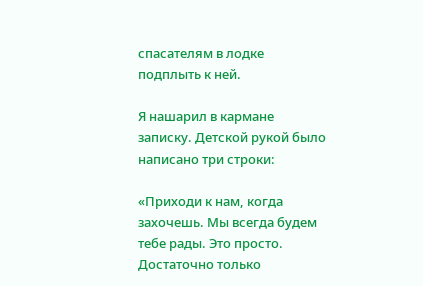спасателям в лодке подплыть к ней.

Я нашарил в кармане записку. Детской рукой было написано три строки:

«Приходи к нам, когда захочешь. Мы всегда будем тебе рады. Это просто. Достаточно только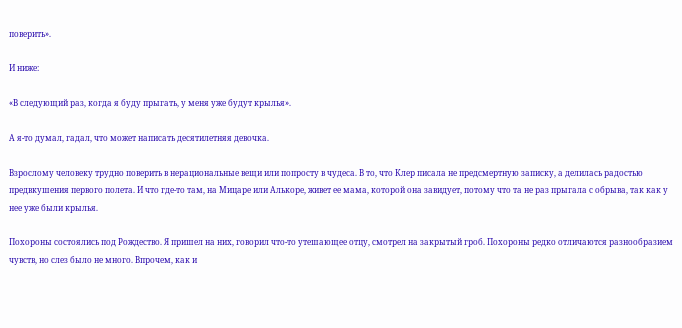поверить».

И ниже:

«В следующий раз, когда я буду прыгать, у меня уже будут крылья».

А я-то думал, гадал, что может написать десятилетняя девочка.

Взрослому человеку трудно поверить в нерациональные вещи или попросту в чудеса. В то, что Клер писала не предсмертную записку, а делилась радостью предвкушения первого полета. И что где-то там, на Мицаре или Алькоре, живет ее мама, которой она завидует, потому что та не раз прыгала с обрыва, так как у нее уже были крылья.

Похороны состоялись под Рождество. Я пришел на них, говорил что-то утешающее отцу, смотрел на закрытый гроб. Похороны редко отличаются разнообразием чувств, но слез было не много. Впрочем, как и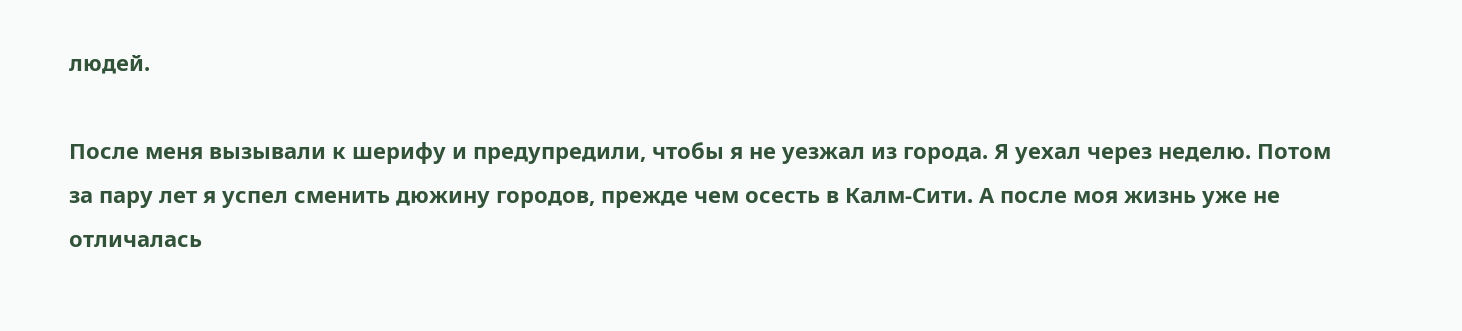людей.

После меня вызывали к шерифу и предупредили, чтобы я не уезжал из города. Я уехал через неделю. Потом за пару лет я успел сменить дюжину городов, прежде чем осесть в Калм-Сити. А после моя жизнь уже не отличалась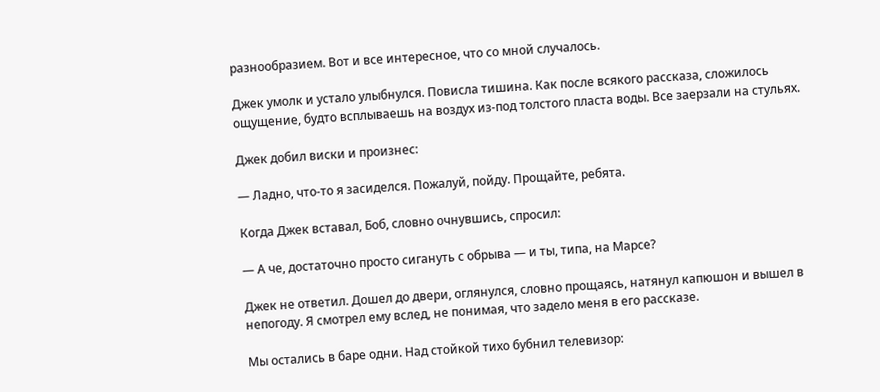разнообразием. Вот и все интересное, что со мной случалось.

Джек умолк и устало улыбнулся. Повисла тишина. Как после всякого рассказа, сложилось ощущение, будто всплываешь на воздух из-под толстого пласта воды. Все заерзали на стульях.

Джек добил виски и произнес:

— Ладно, что-то я засиделся. Пожалуй, пойду. Прощайте, ребята.

Когда Джек вставал, Боб, словно очнувшись, спросил:

— А че, достаточно просто сигануть с обрыва — и ты, типа, на Марсе?

Джек не ответил. Дошел до двери, оглянулся, словно прощаясь, натянул капюшон и вышел в непогоду. Я смотрел ему вслед, не понимая, что задело меня в его рассказе.

Мы остались в баре одни. Над стойкой тихо бубнил телевизор: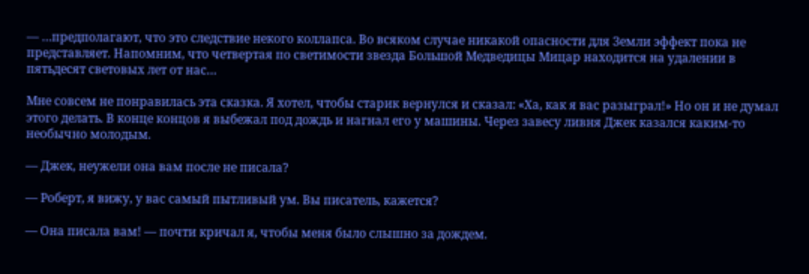— …предполагают, что это следствие некого коллапса. Во всяком случае никакой опасности для Земли эффект пока не представляет. Напомним, что четвертая по светимости звезда Большой Медведицы Мицар находится на удалении в пятьдесят световых лет от нас…

Мне совсем не понравилась эта сказка. Я хотел, чтобы старик вернулся и сказал: «Ха, как я вас разыграл!» Но он и не думал этого делать. В конце концов я выбежал под дождь и нагнал его у машины. Через завесу ливня Джек казался каким-то необычно молодым.

— Джек, неужели она вам после не писала?

— Роберт, я вижу, у вас самый пытливый ум. Вы писатель, кажется?

— Она писала вам! — почти кричал я, чтобы меня было слышно за дождем.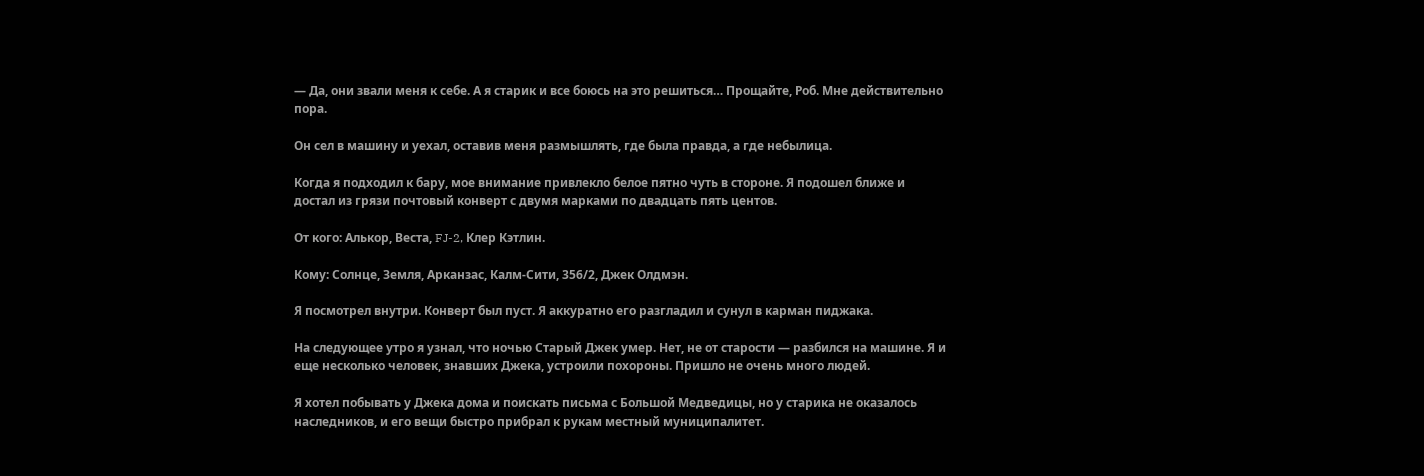— Да, они звали меня к себе. А я старик и все боюсь на это решиться… Прощайте, Роб. Мне действительно пора.

Он сел в машину и уехал, оставив меня размышлять, где была правда, а где небылица.

Когда я подходил к бару, мое внимание привлекло белое пятно чуть в стороне. Я подошел ближе и достал из грязи почтовый конверт с двумя марками по двадцать пять центов.

От кого: Алькор, Веста, FJ-2, Клер Кэтлин.

Кому: Солнце, Земля, Арканзас, Калм-Сити, 356/2, Джек Олдмэн.

Я посмотрел внутри. Конверт был пуст. Я аккуратно его разгладил и сунул в карман пиджака.

На следующее утро я узнал, что ночью Старый Джек умер. Нет, не от старости — разбился на машине. Я и еще несколько человек, знавших Джека, устроили похороны. Пришло не очень много людей.

Я хотел побывать у Джека дома и поискать письма с Большой Медведицы, но у старика не оказалось наследников, и его вещи быстро прибрал к рукам местный муниципалитет.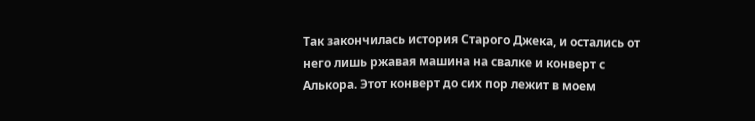Так закончилась история Старого Джека, и остались от него лишь ржавая машина на свалке и конверт с Алькора. Этот конверт до сих пор лежит в моем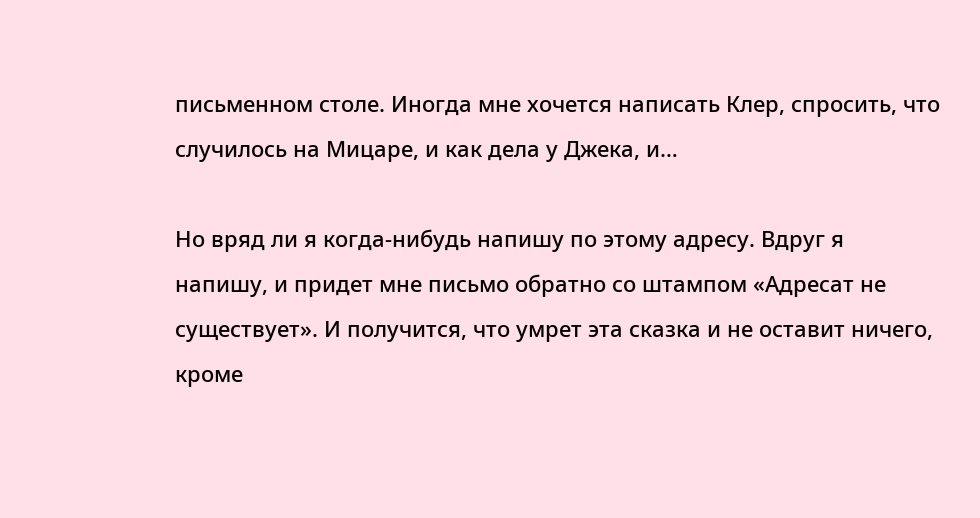письменном столе. Иногда мне хочется написать Клер, спросить, что случилось на Мицаре, и как дела у Джека, и…

Но вряд ли я когда-нибудь напишу по этому адресу. Вдруг я напишу, и придет мне письмо обратно со штампом «Адресат не существует». И получится, что умрет эта сказка и не оставит ничего, кроме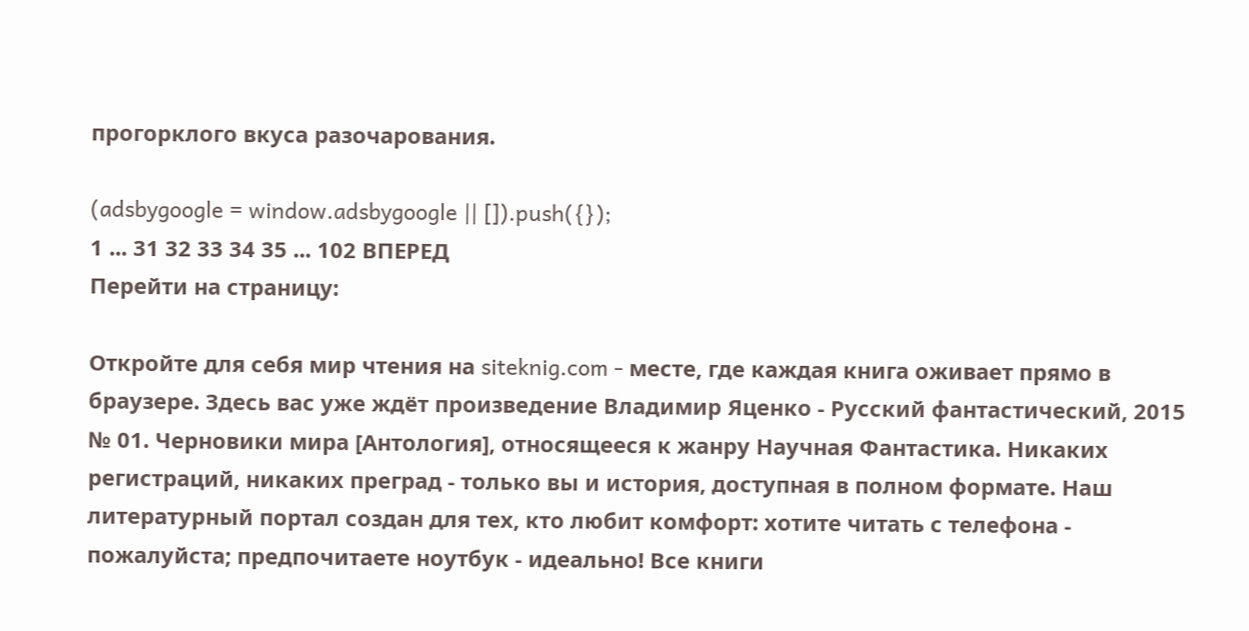прогорклого вкуса разочарования.

(adsbygoogle = window.adsbygoogle || []).push({});
1 ... 31 32 33 34 35 ... 102 ВПЕРЕД
Перейти на страницу:

Откройте для себя мир чтения на siteknig.com - месте, где каждая книга оживает прямо в браузере. Здесь вас уже ждёт произведение Владимир Яценко - Русский фантастический, 2015 № 01. Черновики мира [Антология], относящееся к жанру Научная Фантастика. Никаких регистраций, никаких преград - только вы и история, доступная в полном формате. Наш литературный портал создан для тех, кто любит комфорт: хотите читать с телефона - пожалуйста; предпочитаете ноутбук - идеально! Все книги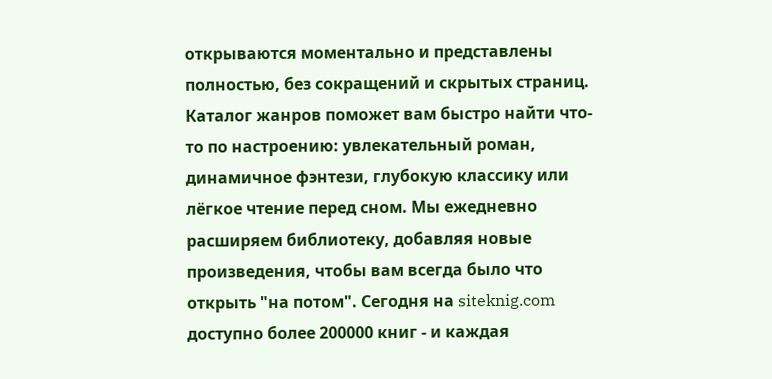открываются моментально и представлены полностью, без сокращений и скрытых страниц. Каталог жанров поможет вам быстро найти что-то по настроению: увлекательный роман, динамичное фэнтези, глубокую классику или лёгкое чтение перед сном. Мы ежедневно расширяем библиотеку, добавляя новые произведения, чтобы вам всегда было что открыть "на потом". Сегодня на siteknig.com доступно более 200000 книг - и каждая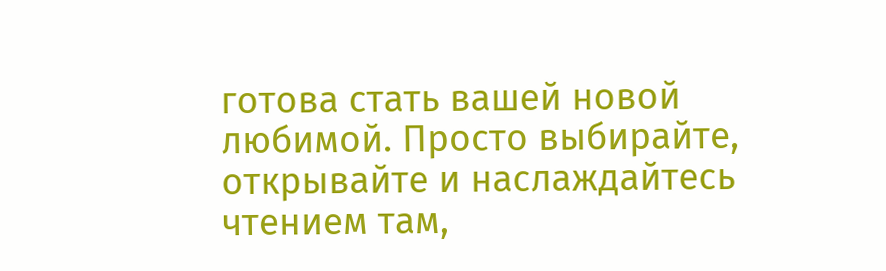готова стать вашей новой любимой. Просто выбирайте, открывайте и наслаждайтесь чтением там,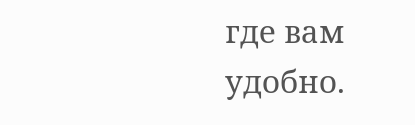где вам удобно.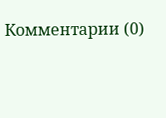Комментарии (0)